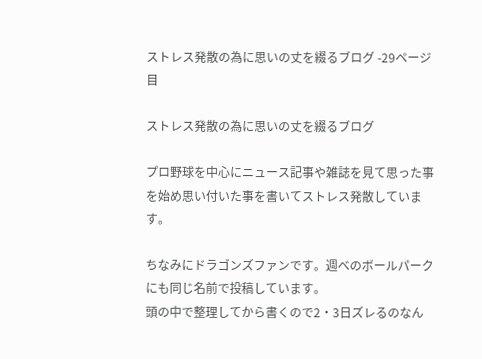ストレス発散の為に思いの丈を綴るブログ -29ページ目

ストレス発散の為に思いの丈を綴るブログ

プロ野球を中心にニュース記事や雑誌を見て思った事を始め思い付いた事を書いてストレス発散しています。

ちなみにドラゴンズファンです。週ベのボールパークにも同じ名前で投稿しています。
頭の中で整理してから書くので2・3日ズレるのなん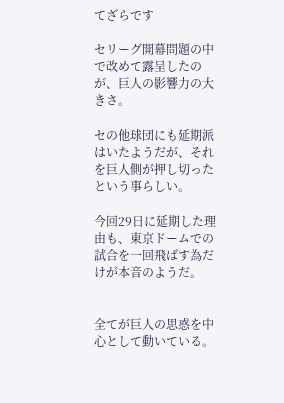てざらです

セリーグ開幕問題の中で改めて露呈したのが、巨人の影響力の大きさ。

セの他球団にも延期派はいたようだが、それを巨人側が押し切ったという事らしい。

今回29日に延期した理由も、東京ドームでの試合を一回飛ばす為だけが本音のようだ。


全てが巨人の思惑を中心として動いている。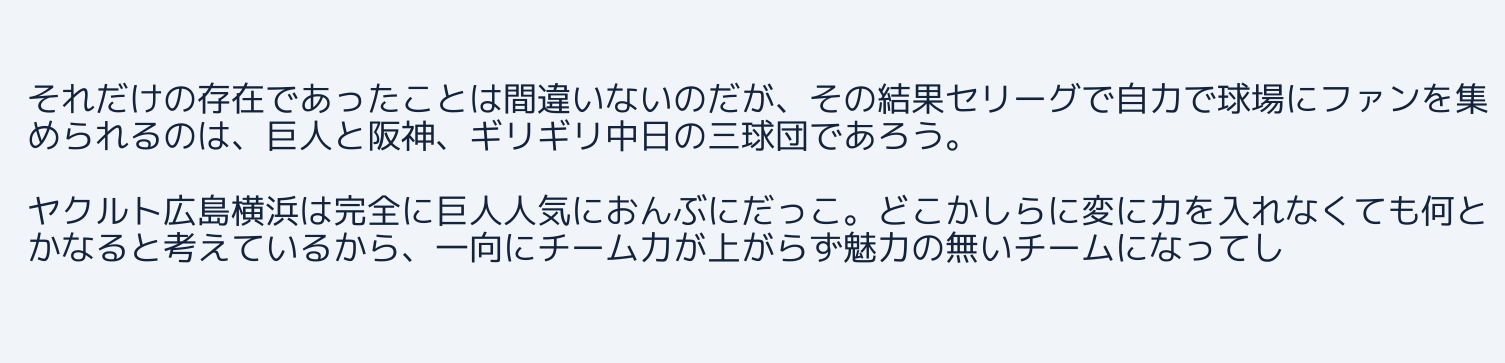それだけの存在であったことは間違いないのだが、その結果セリーグで自力で球場にファンを集められるのは、巨人と阪神、ギリギリ中日の三球団であろう。

ヤクルト広島横浜は完全に巨人人気におんぶにだっこ。どこかしらに変に力を入れなくても何とかなると考えているから、一向にチーム力が上がらず魅力の無いチームになってし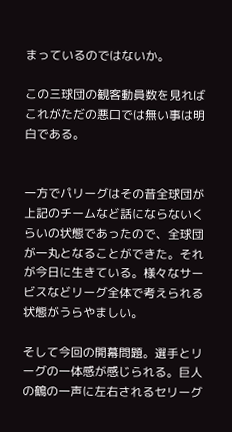まっているのではないか。

この三球団の観客動員数を見ればこれがただの悪口では無い事は明白である。


一方でパリーグはその昔全球団が上記のチームなど話にならないくらいの状態であったので、全球団が一丸となることができた。それが今日に生きている。様々なサービスなどリーグ全体で考えられる状態がうらやましい。

そして今回の開幕問題。選手とリーグの一体感が感じられる。巨人の鶴の一声に左右されるセリーグ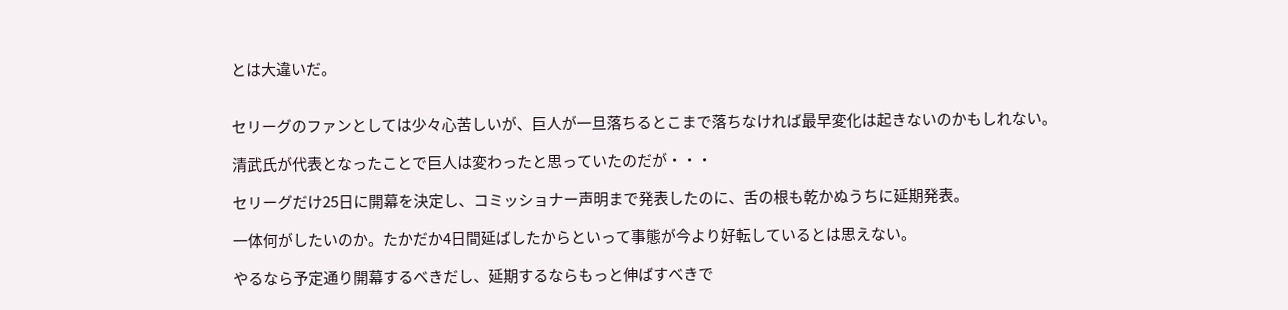とは大違いだ。


セリーグのファンとしては少々心苦しいが、巨人が一旦落ちるとこまで落ちなければ最早変化は起きないのかもしれない。

清武氏が代表となったことで巨人は変わったと思っていたのだが・・・

セリーグだけ25日に開幕を決定し、コミッショナー声明まで発表したのに、舌の根も乾かぬうちに延期発表。

一体何がしたいのか。たかだか4日間延ばしたからといって事態が今より好転しているとは思えない。

やるなら予定通り開幕するべきだし、延期するならもっと伸ばすべきで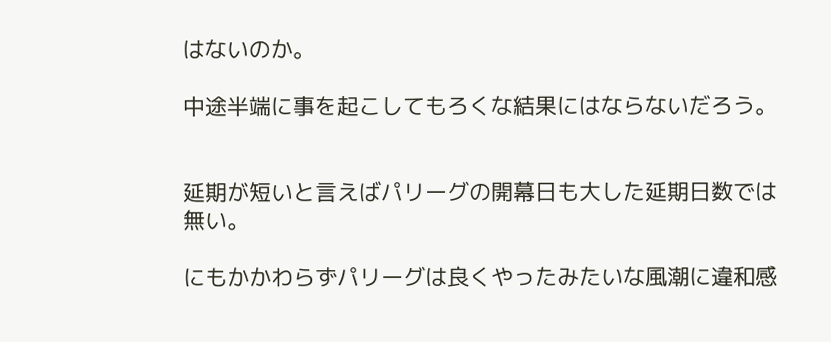はないのか。

中途半端に事を起こしてもろくな結果にはならないだろう。


延期が短いと言えばパリーグの開幕日も大した延期日数では無い。

にもかかわらずパリーグは良くやったみたいな風潮に違和感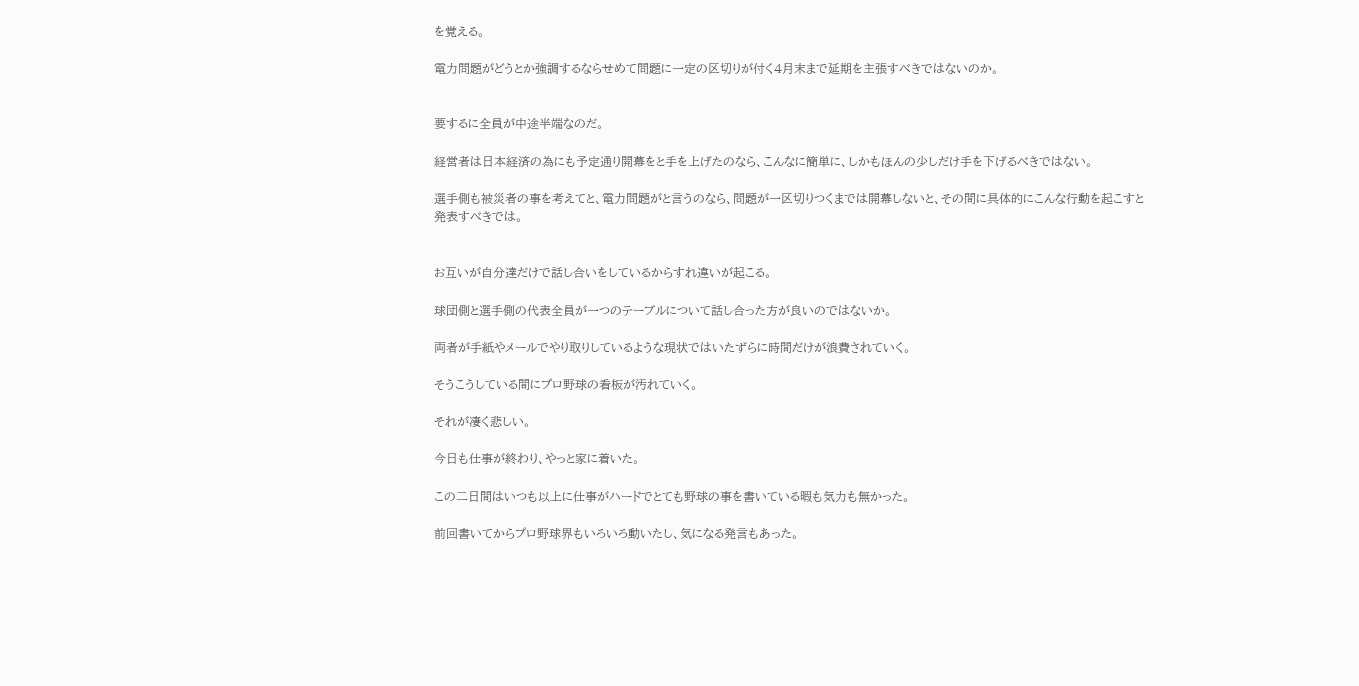を覚える。

電力問題がどうとか強調するならせめて問題に一定の区切りが付く4月末まで延期を主張すべきではないのか。


要するに全員が中途半端なのだ。

経営者は日本経済の為にも予定通り開幕をと手を上げたのなら、こんなに簡単に、しかもほんの少しだけ手を下げるべきではない。

選手側も被災者の事を考えてと、電力問題がと言うのなら、問題が一区切りつくまでは開幕しないと、その間に具体的にこんな行動を起こすと発表すべきでは。


お互いが自分達だけで話し合いをしているからすれ違いが起こる。

球団側と選手側の代表全員が一つのテーブルについて話し合った方が良いのではないか。

両者が手紙やメールでやり取りしているような現状ではいたずらに時間だけが浪費されていく。

そうこうしている間にプロ野球の看板が汚れていく。

それが凄く悲しい。

今日も仕事が終わり、やっと家に着いた。

この二日間はいつも以上に仕事がハードでとても野球の事を書いている暇も気力も無かった。

前回書いてからプロ野球界もいろいろ動いたし、気になる発言もあった。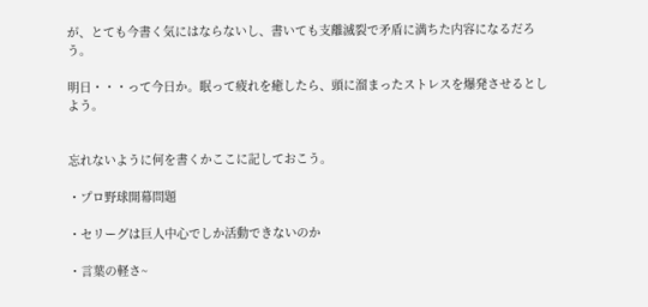が、とても今書く気にはならないし、書いても支離滅裂で矛盾に満ちた内容になるだろう。

明日・・・って今日か。眠って疲れを癒したら、頭に溜まったストレスを爆発させるとしよう。


忘れないように何を書くかここに記しておこう。

・プロ野球開幕問題

・セリーグは巨人中心でしか活動できないのか

・言葉の軽さ~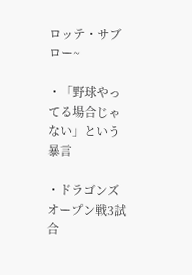ロッテ・サブロー~

・「野球やってる場合じゃない」という暴言

・ドラゴンズオープン戦3試合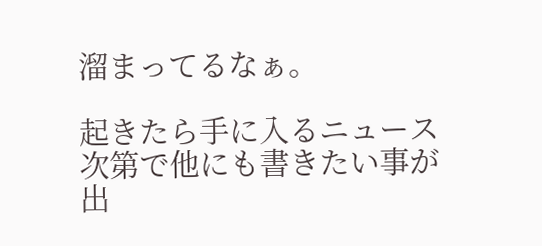溜まってるなぁ。

起きたら手に入るニュース次第で他にも書きたい事が出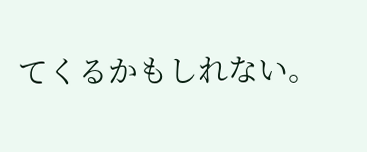てくるかもしれない。